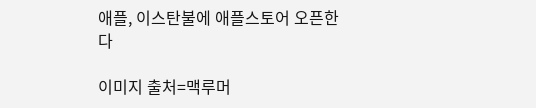애플, 이스탄불에 애플스토어 오픈한다

이미지 출처=맥루머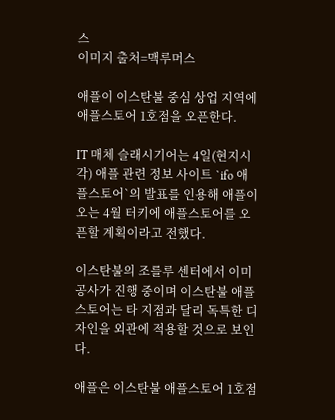스
이미지 출처=맥루머스

애플이 이스탄불 중심 상업 지역에 애플스토어 1호점을 오픈한다.

IT 매체 슬래시기어는 4일(현지시각) 애플 관련 정보 사이트 `ifo 애플스토어`의 발표를 인용해 애플이 오는 4월 터키에 애플스토어를 오픈할 계획이라고 전했다.

이스탄불의 조를루 센터에서 이미 공사가 진행 중이며 이스탄불 애플스토어는 타 지점과 달리 독특한 디자인을 외관에 적용할 것으로 보인다.

애플은 이스탄불 애플스토어 1호점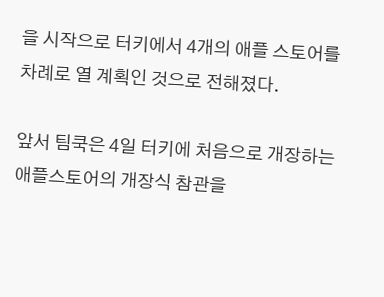을 시작으로 터키에서 4개의 애플 스토어를 차례로 열 계획인 것으로 전해졌다.

앞서 팀쿡은 4일 터키에 처음으로 개장하는 애플스토어의 개장식 참관을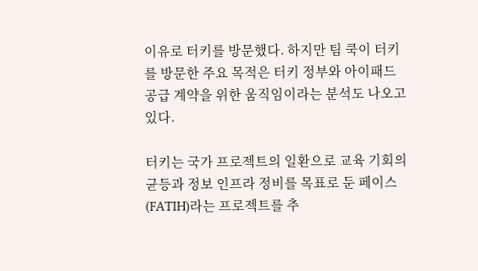이유로 터키를 방문했다. 하지만 팀 쿡이 터키를 방문한 주요 목적은 터키 정부와 아이패드 공급 계약을 위한 움직임이라는 분석도 나오고 있다.

터키는 국가 프로젝트의 일환으로 교육 기회의 균등과 정보 인프라 정비를 목표로 둔 페이스(FATIH)라는 프로젝트를 추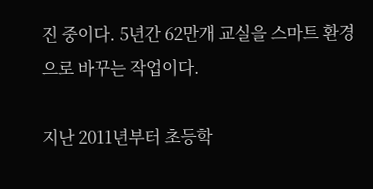진 중이다. 5년간 62만개 교실을 스마트 환경으로 바꾸는 작업이다.

지난 2011년부터 초등학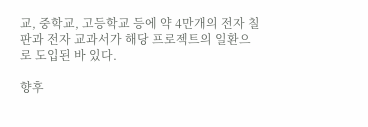교, 중학교, 고등학교 등에 약 4만개의 전자 칠판과 전자 교과서가 해당 프로젝트의 일환으로 도입된 바 있다.

향후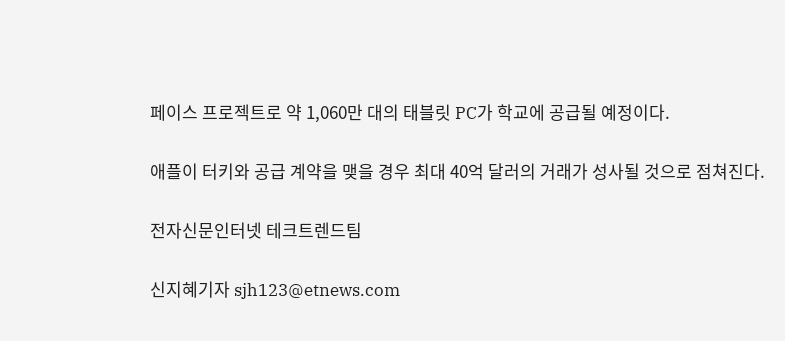페이스 프로젝트로 약 1,060만 대의 태블릿 PC가 학교에 공급될 예정이다.

애플이 터키와 공급 계약을 맺을 경우 최대 40억 달러의 거래가 성사될 것으로 점쳐진다.

전자신문인터넷 테크트렌드팀

신지혜기자 sjh123@etnews.com